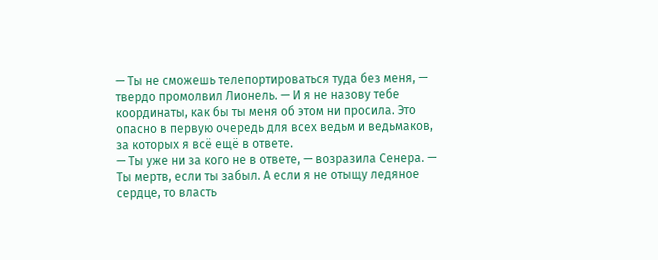— Ты не сможешь телепортироваться туда без меня, — твердо промолвил Лионель. — И я не назову тебе координаты, как бы ты меня об этом ни просила. Это опасно в первую очередь для всех ведьм и ведьмаков, за которых я всё ещё в ответе.
— Ты уже ни за кого не в ответе, — возразила Сенера. — Ты мертв, если ты забыл. А если я не отыщу ледяное сердце, то власть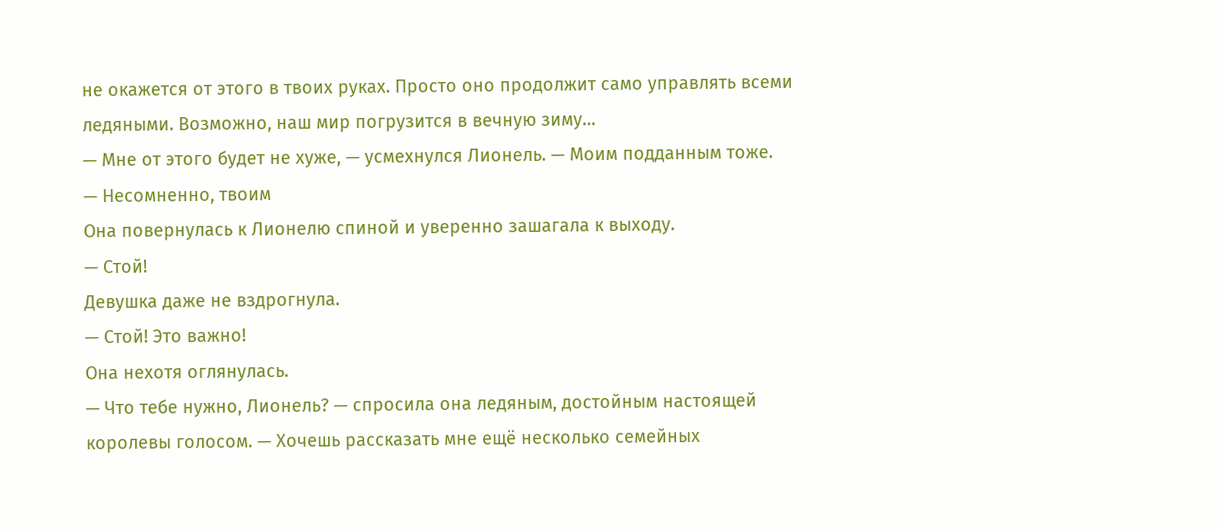не окажется от этого в твоих руках. Просто оно продолжит само управлять всеми ледяными. Возможно, наш мир погрузится в вечную зиму…
— Мне от этого будет не хуже, — усмехнулся Лионель. — Моим подданным тоже.
— Несомненно, твоим
Она повернулась к Лионелю спиной и уверенно зашагала к выходу.
— Стой!
Девушка даже не вздрогнула.
— Стой! Это важно!
Она нехотя оглянулась.
— Что тебе нужно, Лионель? — спросила она ледяным, достойным настоящей королевы голосом. — Хочешь рассказать мне ещё несколько семейных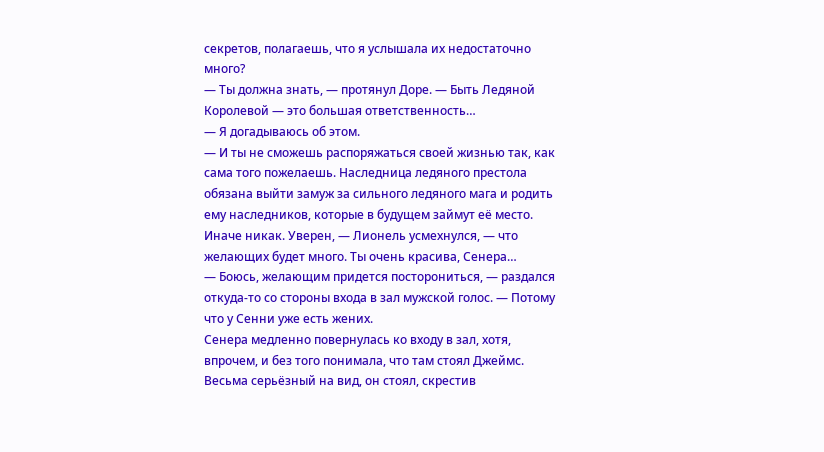секретов, полагаешь, что я услышала их недостаточно много?
— Ты должна знать, — протянул Доре. — Быть Ледяной Королевой — это большая ответственность…
— Я догадываюсь об этом.
— И ты не сможешь распоряжаться своей жизнью так, как сама того пожелаешь. Наследница ледяного престола обязана выйти замуж за сильного ледяного мага и родить ему наследников, которые в будущем займут её место. Иначе никак. Уверен, — Лионель усмехнулся, — что желающих будет много. Ты очень красива, Сенера…
— Боюсь, желающим придется посторониться, — раздался откуда-то со стороны входа в зал мужской голос. — Потому что у Сенни уже есть жених.
Сенера медленно повернулась ко входу в зал, хотя, впрочем, и без того понимала, что там стоял Джеймс. Весьма серьёзный на вид, он стоял, скрестив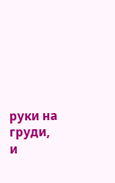руки на груди, и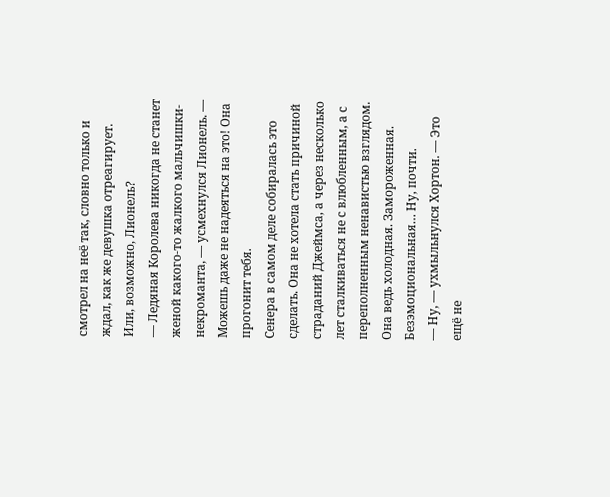смотрел на неё так, словно только и ждал, как же девушка отреагирует. Или, возможно, Лионель?
— Ледяная Королева никогда не станет женой какого-то жалкого мальчишки-некроманта, — усмехнулся Лионель. — Можешь даже не надеяться на это! Она прогонит тебя.
Сенера в самом деле собиралась это сделать. Она не хотела стать причиной страданий Джеймса, а через несколько лет сталкиваться не с влюбленным, а с переполненным ненавистью взглядом.
Она ведь холодная. Замороженная. Безэмоциональная… Ну, почти.
— Ну, — ухмыльнулся Хортон. — Это ещё не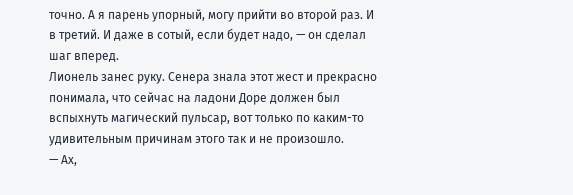точно. А я парень упорный, могу прийти во второй раз. И в третий. И даже в сотый, если будет надо, — он сделал шаг вперед.
Лионель занес руку. Сенера знала этот жест и прекрасно понимала, что сейчас на ладони Доре должен был вспыхнуть магический пульсар, вот только по каким-то удивительным причинам этого так и не произошло.
— Ах,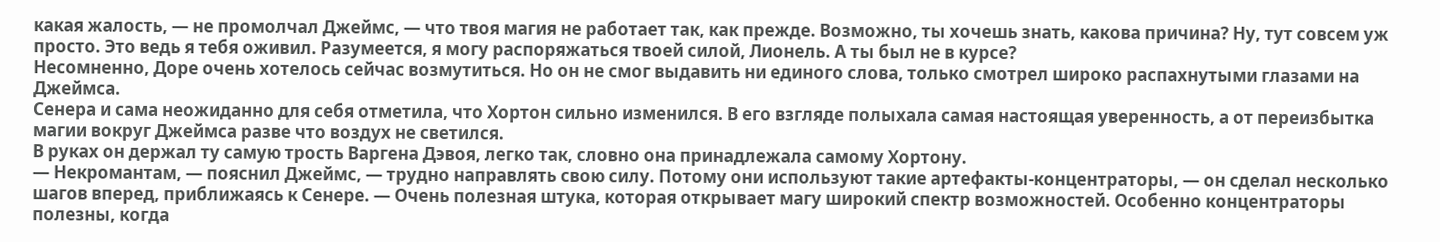какая жалость, — не промолчал Джеймс, — что твоя магия не работает так, как прежде. Возможно, ты хочешь знать, какова причина? Ну, тут совсем уж просто. Это ведь я тебя оживил. Разумеется, я могу распоряжаться твоей силой, Лионель. А ты был не в курсе?
Несомненно, Доре очень хотелось сейчас возмутиться. Но он не смог выдавить ни единого слова, только смотрел широко распахнутыми глазами на Джеймса.
Сенера и сама неожиданно для себя отметила, что Хортон сильно изменился. В его взгляде полыхала самая настоящая уверенность, а от переизбытка магии вокруг Джеймса разве что воздух не светился.
В руках он держал ту самую трость Варгена Дэвоя, легко так, словно она принадлежала самому Хортону.
— Некромантам, — пояснил Джеймс, — трудно направлять свою силу. Потому они используют такие артефакты-концентраторы, — он сделал несколько шагов вперед, приближаясь к Сенере. — Очень полезная штука, которая открывает магу широкий спектр возможностей. Особенно концентраторы полезны, когда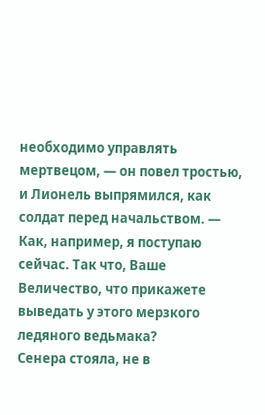необходимо управлять мертвецом, — он повел тростью, и Лионель выпрямился, как солдат перед начальством. — Как, например, я поступаю сейчас. Так что, Ваше Величество, что прикажете выведать у этого мерзкого ледяного ведьмака?
Сенера стояла, не в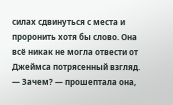силах сдвинуться с места и проронить хотя бы слово. Она всё никак не могла отвести от Джеймса потрясенный взгляд.
— Зачем? — прошептала она,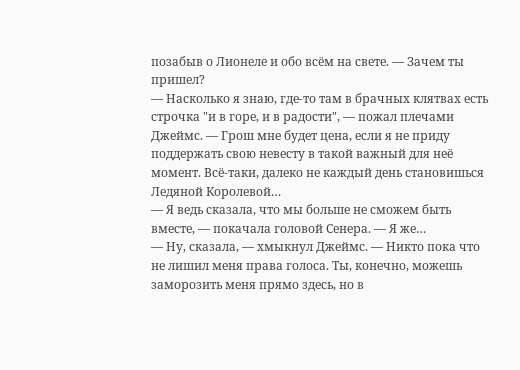позабыв о Лионеле и обо всём на свете. — Зачем ты пришел?
— Насколько я знаю, где-то там в брачных клятвах есть строчка "и в горе, и в радости", — пожал плечами Джеймс. — Грош мне будет цена, если я не приду поддержать свою невесту в такой важный для неё момент. Всё-таки, далеко не каждый день становишься Ледяной Королевой…
— Я ведь сказала, что мы больше не сможем быть вместе, — покачала головой Сенера. — Я же…
— Ну, сказала, — хмыкнул Джеймс. — Никто пока что не лишил меня права голоса. Ты, конечно, можешь заморозить меня прямо здесь, но в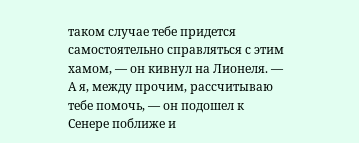таком случае тебе придется самостоятельно справляться с этим хамом, — он кивнул на Лионеля. — А я, между прочим, рассчитываю тебе помочь, — он подошел к Сенере поближе и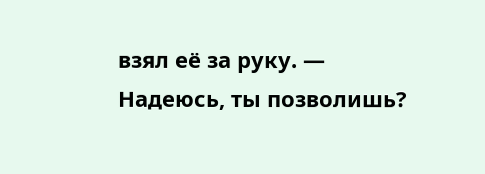взял её за руку. — Надеюсь, ты позволишь?